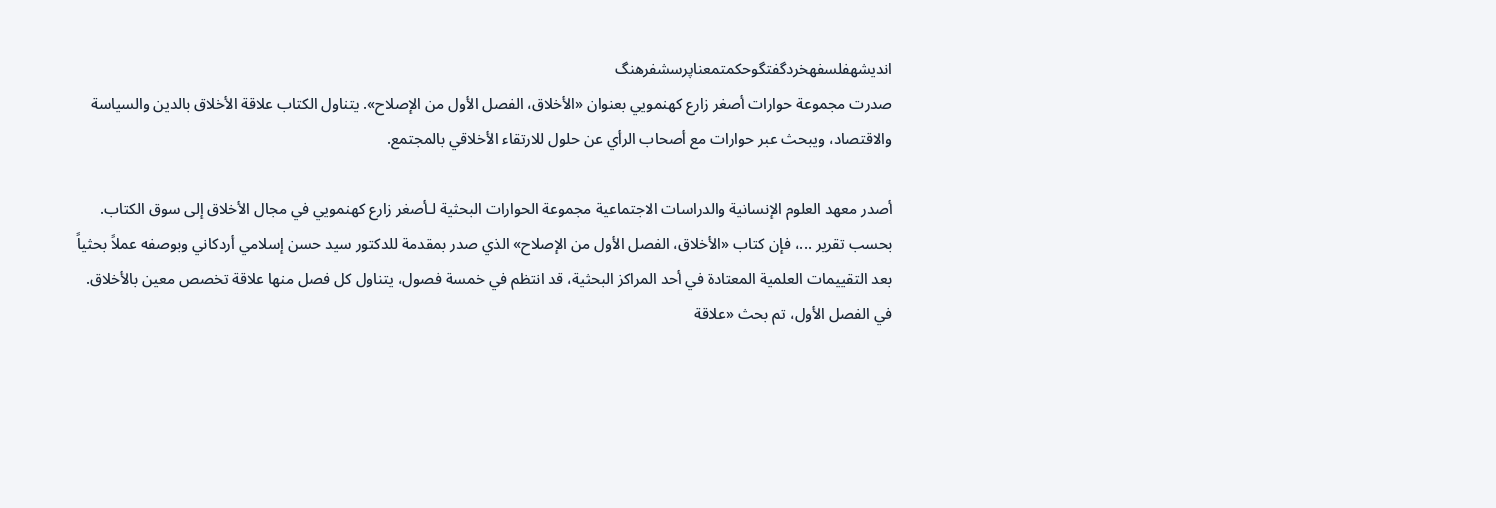اندیشهفلسفهخردگفتگوحکمتمعناپرسشفرهنگ
صدرت مجموعة حوارات أصغر زارع كهنمويي بعنوان «الأخلاق، الفصل الأول من الإصلاح». يتناول الكتاب علاقة الأخلاق بالدين والسياسة والاقتصاد، ويبحث عبر حوارات مع أصحاب الرأي عن حلول للارتقاء الأخلاقي بالمجتمع.

أصدر معهد العلوم الإنسانية والدراسات الاجتماعية مجموعة الحوارات البحثية لـأصغر زارع كهنمويي في مجال الأخلاق إلى سوق الكتاب.
بحسب تقرير ...، فإن كتاب «الأخلاق، الفصل الأول من الإصلاح» الذي صدر بمقدمة للدكتور سيد حسن إسلامي أردكاني وبوصفه عملاً بحثياً بعد التقييمات العلمية المعتادة في أحد المراكز البحثية، قد انتظم في خمسة فصول، يتناول كل فصل منها علاقة تخصص معين بالأخلاق.
في الفصل الأول، تم بحث «علاقة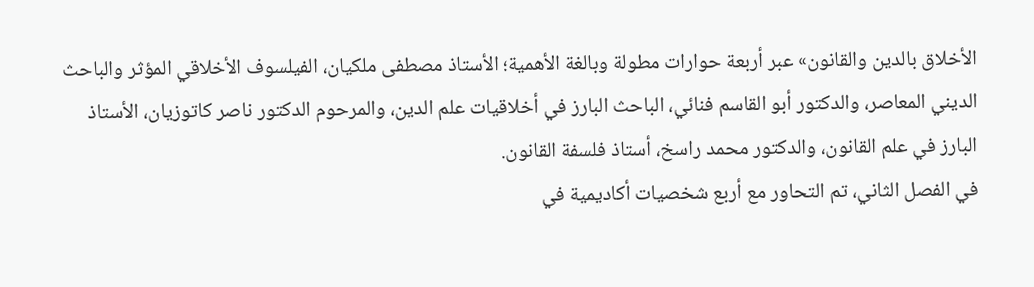الأخلاق بالدين والقانون» عبر أربعة حوارات مطولة وبالغة الأهمية؛ الأستاذ مصطفى ملكيان، الفيلسوف الأخلاقي المؤثر والباحث الديني المعاصر، والدكتور أبو القاسم فنائي، الباحث البارز في أخلاقيات علم الدين، والمرحوم الدكتور ناصر كاتوزيان، الأستاذ البارز في علم القانون، والدكتور محمد راسخ، أستاذ فلسفة القانون.
في الفصل الثاني، تم التحاور مع أربع شخصيات أكاديمية في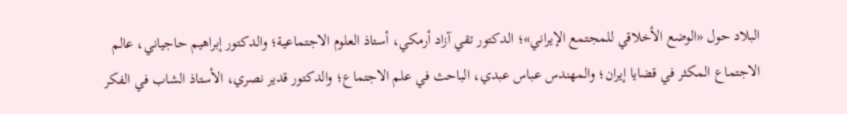البلاد حول «الوضع الأخلاقي للمجتمع الإيراني»؛ الدكتور تقي آزاد أرمكي، أستاذ العلوم الاجتماعية؛ والدكتور إبراهيم حاجياني، عالم الاجتماع المكثر في قضايا إيران؛ والمهندس عباس عبدي، الباحث في علم الاجتماع؛ والدكتور قدير نصري، الأستاذ الشاب في الفكر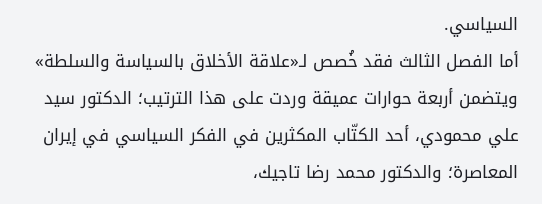السياسي.
أما الفصل الثالث فقد خُصص لـ«علاقة الأخلاق بالسياسة والسلطة» ويتضمن أربعة حوارات عميقة وردت على هذا الترتيب؛ الدكتور سيد علي محمودي، أحد الكتّاب المكثرين في الفكر السياسي في إيران المعاصرة؛ والدكتور محمد رضا تاجيك،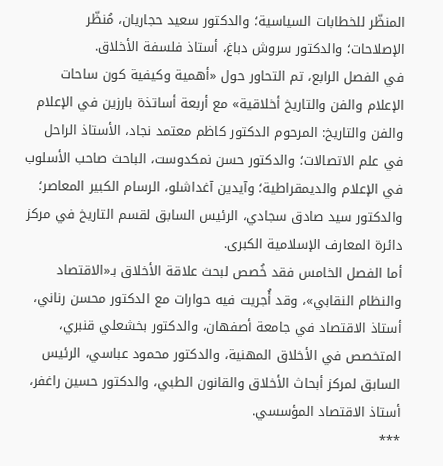المنظّر للخطابات السياسية؛ والدكتور سعيد حجاريان، مُنظّر الإصلاحات؛ والدكتور سروش دباغ، أستاذ فلسفة الأخلاق.
في الفصل الرابع، تم التحاور حول «أهمية وكيفية كون ساحات الإعلام والفن والتاريخ أخلاقية» مع أربعة أساتذة بارزين في الإعلام والفن والتاريخ: المرحوم الدكتور كاظم معتمد نجاد، الأستاذ الراحل في علم الاتصالات؛ والدكتور حسن نمكدوست، الباحث صاحب الأسلوب في الإعلام والديمقراطية؛ وآيدين آغداشلو، الرسام الكبير المعاصر؛ والدكتور سيد صادق سجادي، الرئيس السابق لقسم التاريخ في مركز دائرة المعارف الإسلامية الكبرى.
أما الفصل الخامس فقد خُصص لبحث علاقة الأخلاق بـ«الاقتصاد والنظام النقابي»، وقد أُجريت فيه حوارات مع الدكتور محسن رناني، أستاذ الاقتصاد في جامعة أصفهان، والدكتور بخشعلي قنبري، المتخصص في الأخلاق المهنية، والدكتور محمود عباسي، الرئيس السابق لمركز أبحاث الأخلاق والقانون الطبي، والدكتور حسين راغفر، أستاذ الاقتصاد المؤسسي.
***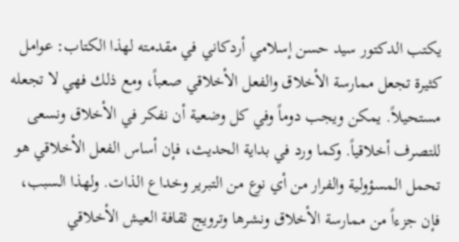يكتب الدكتور سيد حسن إسلامي أردكاني في مقدمته لهذا الكتاب: عوامل كثيرة تجعل ممارسة الأخلاق والفعل الأخلاقي صعباً، ومع ذلك فهي لا تجعله مستحيلاً. يمكن ويجب دوماً وفي كل وضعية أن نفكر في الأخلاق ونسعى للتصرف أخلاقياً. وكما ورد في بداية الحديث، فإن أساس الفعل الأخلاقي هو تحمل المسؤولية والفرار من أي نوع من التبرير وخداع الذات. ولهذا السبب، فإن جزءاً من ممارسة الأخلاق ونشرها وترويج ثقافة العيش الأخلاقي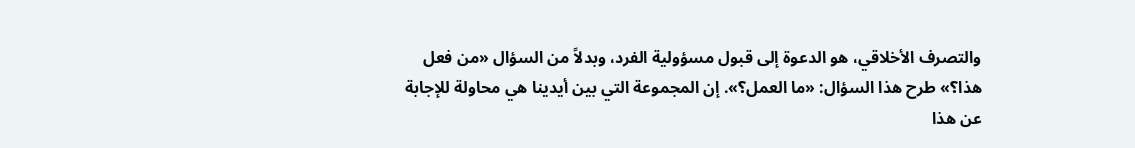والتصرف الأخلاقي، هو الدعوة إلى قبول مسؤولية الفرد، وبدلاً من السؤال «من فعل هذا؟» طرح هذا السؤال: «ما العمل؟». إن المجموعة التي بين أيدينا هي محاولة للإجابة عن هذا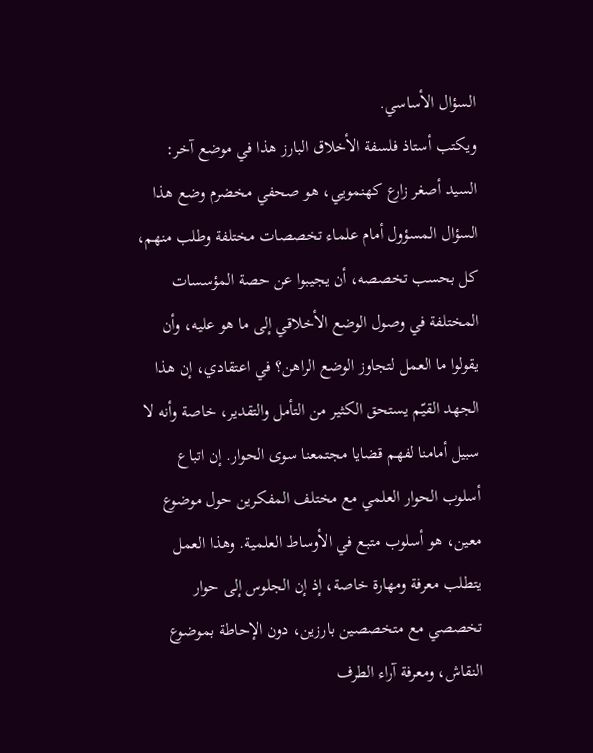السؤال الأساسي.
ويكتب أستاذ فلسفة الأخلاق البارز هذا في موضع آخر: السيد أصغر زارع كهنمويي، هو صحفي مخضرم وضع هذا السؤال المسؤول أمام علماء تخصصات مختلفة وطلب منهم، كل بحسب تخصصه، أن يجيبوا عن حصة المؤسسات المختلفة في وصول الوضع الأخلاقي إلى ما هو عليه، وأن يقولوا ما العمل لتجاوز الوضع الراهن؟ في اعتقادي، إن هذا الجهد القيّم يستحق الكثير من التأمل والتقدير، خاصة وأنه لا سبيل أمامنا لفهم قضايا مجتمعنا سوى الحوار. إن اتباع أسلوب الحوار العلمي مع مختلف المفكرين حول موضوع معين، هو أسلوب متبع في الأوساط العلمية. وهذا العمل يتطلب معرفة ومهارة خاصة، إذ إن الجلوس إلى حوار تخصصي مع متخصصين بارزين، دون الإحاطة بموضوع النقاش، ومعرفة آراء الطرف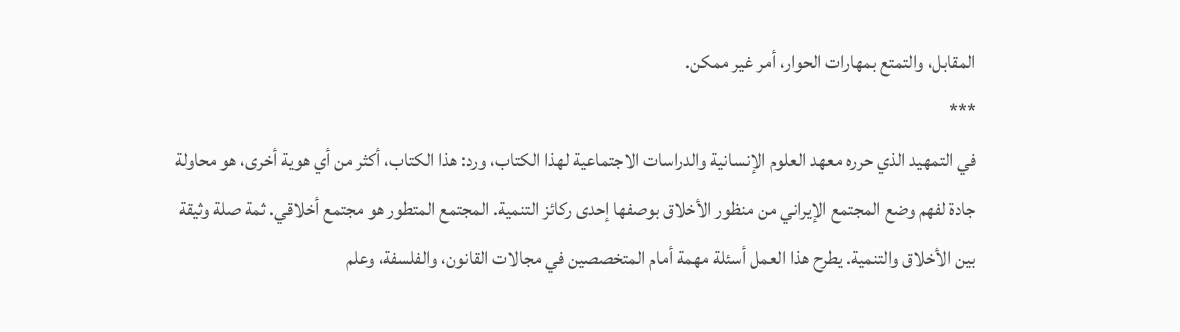المقابل، والتمتع بمهارات الحوار، أمر غير ممكن.
***
في التمهيد الذي حرره معهد العلوم الإنسانية والدراسات الاجتماعية لهذا الكتاب، ورد: هذا الكتاب، أكثر من أي هوية أخرى، هو محاولة جادة لفهم وضع المجتمع الإيراني من منظور الأخلاق بوصفها إحدى ركائز التنمية. المجتمع المتطور هو مجتمع أخلاقي. ثمة صلة وثيقة بين الأخلاق والتنمية. يطرح هذا العمل أسئلة مهمة أمام المتخصصين في مجالات القانون، والفلسفة، وعلم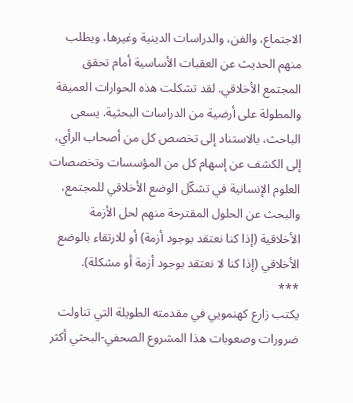الاجتماع، والفن، والدراسات الدينية وغيرها، ويطلب منهم الحديث عن العقبات الأساسية أمام تحقق المجتمع الأخلاقي. لقد تشكلت هذه الحوارات العميقة والمطولة على أرضية من الدراسات البحثية. يسعى الباحث، بالاستناد إلى تخصص كل من أصحاب الرأي، إلى الكشف عن إسهام كل من المؤسسات وتخصصات العلوم الإنسانية في تشكّل الوضع الأخلاقي للمجتمع، والبحث عن الحلول المقترحة منهم لحل الأزمة الأخلاقية (إذا كنا نعتقد بوجود أزمة) أو للارتقاء بالوضع الأخلاقي (إذا كنا لا نعتقد بوجود أزمة أو مشكلة).
***
يكتب زارع كهنمويي في مقدمته الطويلة التي تناولت ضرورات وصعوبات هذا المشروع الصحفي-البحثي أكثر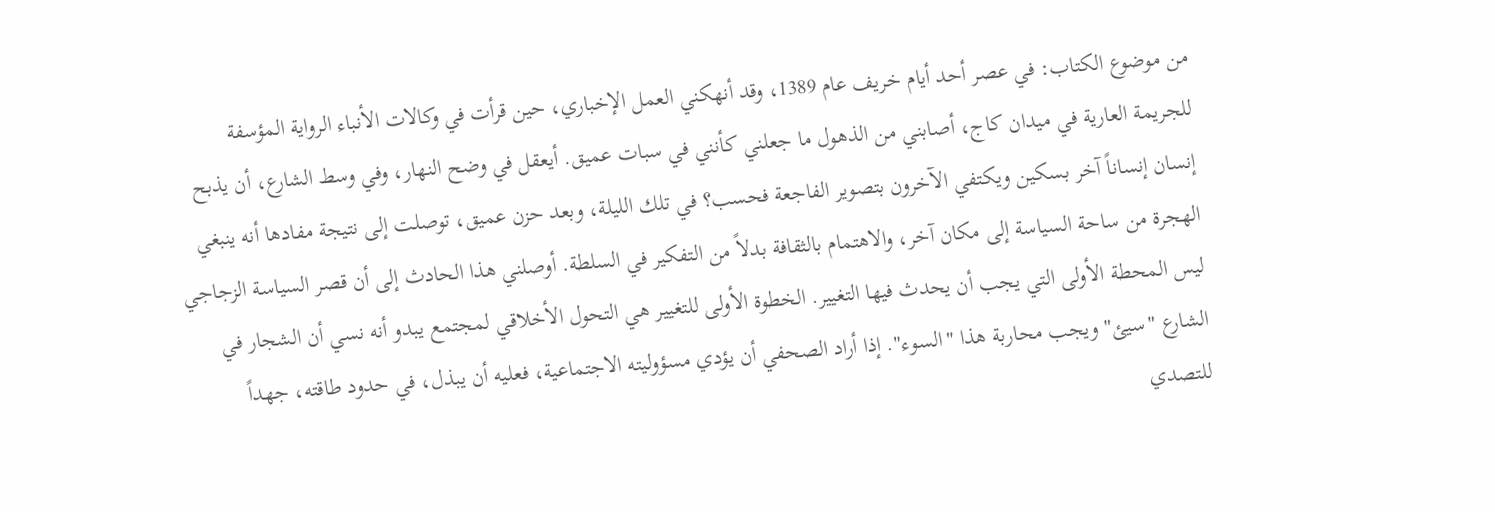من موضوع الكتاب: في عصر أحد أيام خريف عام 1389، وقد أنهكني العمل الإخباري، حين قرأت في وكالات الأنباء الرواية المؤسفة للجريمة العارية في ميدان كاج، أصابني من الذهول ما جعلني كأنني في سبات عميق. أيعقل في وضح النهار، وفي وسط الشارع، أن يذبح إنسان إنساناً آخر بسكين ويكتفي الآخرون بتصوير الفاجعة فحسب؟ في تلك الليلة، وبعد حزن عميق، توصلت إلى نتيجة مفادها أنه ينبغي الهجرة من ساحة السياسة إلى مكان آخر، والاهتمام بالثقافة بدلاً من التفكير في السلطة. أوصلني هذا الحادث إلى أن قصر السياسة الزجاجي ليس المحطة الأولى التي يجب أن يحدث فيها التغيير. الخطوة الأولى للتغيير هي التحول الأخلاقي لمجتمع يبدو أنه نسي أن الشجار في الشارع "سيئ" ويجب محاربة هذا "السوء". إذا أراد الصحفي أن يؤدي مسؤوليته الاجتماعية، فعليه أن يبذل، في حدود طاقته، جهداً للتصدي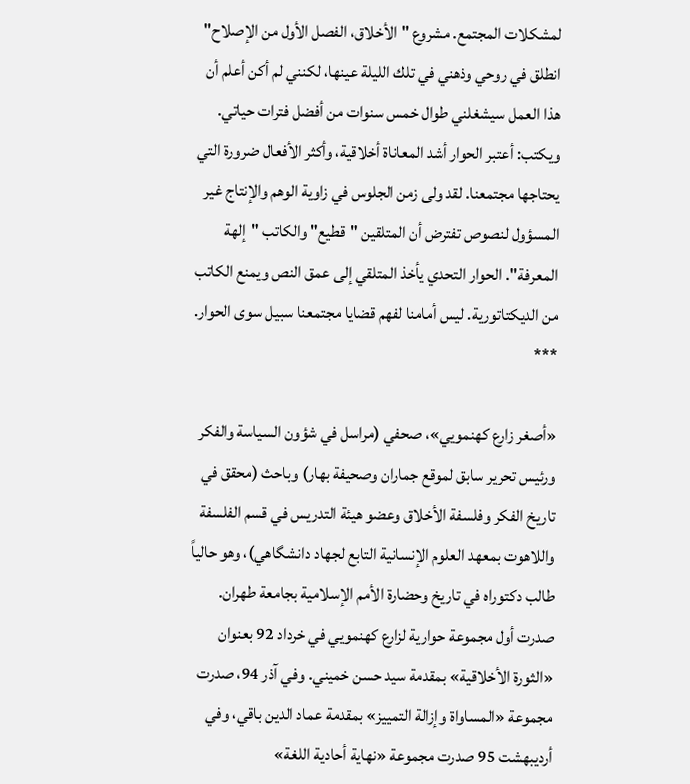لمشكلات المجتمع. مشروع "الأخلاق، الفصل الأول من الإصلاح" انطلق في روحي وذهني في تلك الليلة عينها، لكنني لم أكن أعلم أن هذا العمل سيشغلني طوال خمس سنوات من أفضل فترات حياتي.
ويكتب: أعتبر الحوار أشد المعاناة أخلاقية، وأكثر الأفعال ضرورة التي يحتاجها مجتمعنا. لقد ولى زمن الجلوس في زاوية الوهم والإنتاج غير المسؤول لنصوص تفترض أن المتلقين "قطيع" والكاتب "إلهة المعرفة". الحوار التحدي يأخذ المتلقي إلى عمق النص ويمنع الكاتب من الديكتاتورية. ليس أمامنا لفهم قضايا مجتمعنا سبيل سوى الحوار.
***

«أصغر زارع كهنمويي»، صحفي (مراسل في شؤون السياسة والفكر ورئيس تحرير سابق لموقع جماران وصحيفة بهار) وباحث (محقق في تاريخ الفكر وفلسفة الأخلاق وعضو هيئة التدريس في قسم الفلسفة واللاهوت بمعهد العلوم الإنسانية التابع لجهاد دانشگاهي)، وهو حالياً طالب دكتوراه في تاريخ وحضارة الأمم الإسلامية بجامعة طهران. صدرت أول مجموعة حوارية لزارع كهنمويي في خرداد 92 بعنوان «الثورة الأخلاقية» بمقدمة سيد حسن خميني. وفي آذر 94، صدرت مجموعة «المساواة وإزالة التمييز» بمقدمة عماد الدين باقي، وفي أرديبهشت 95 صدرت مجموعة «نهاية أحادية اللغة»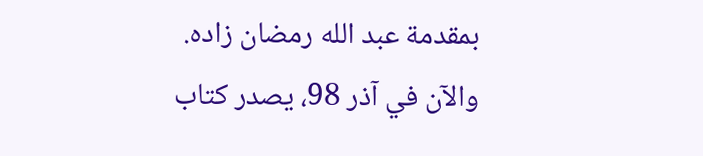بمقدمة عبد الله رمضان زاده. والآن في آذر 98، يصدر كتاب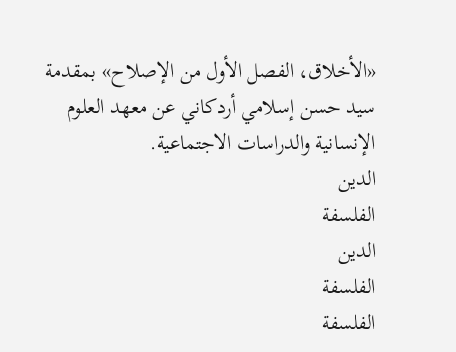«الأخلاق، الفصل الأول من الإصلاح» بمقدمة سيد حسن إسلامي أردكاني عن معهد العلوم الإنسانية والدراسات الاجتماعية.
الدين
الفلسفة
الدين
الفلسفة
الفلسفة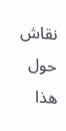نقاش حول هذا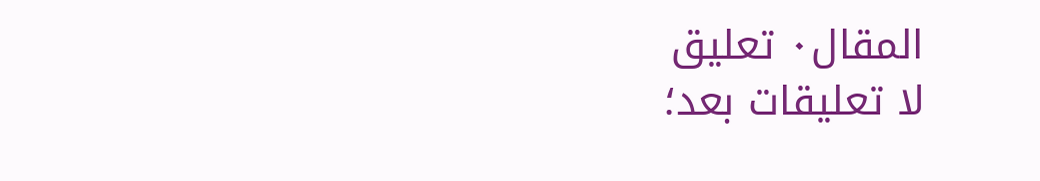المقال٠ تعليق
لا تعليقات بعد؛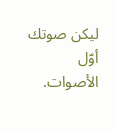ليكن صوتك أوّل الأصوات.